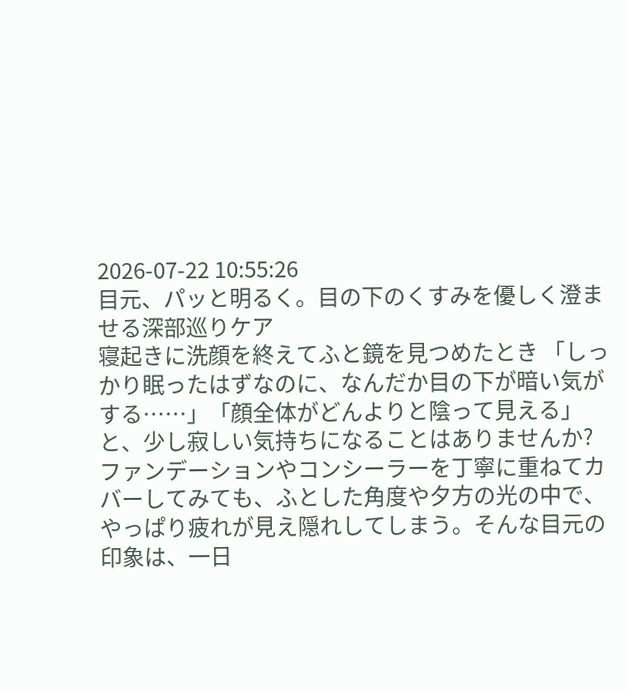2026-07-22 10:55:26
目元、パッと明るく。目の下のくすみを優しく澄ませる深部巡りケア
寝起きに洗顔を終えてふと鏡を見つめたとき 「しっかり眠ったはずなのに、なんだか目の下が暗い気がする……」「顔全体がどんよりと陰って見える」と、少し寂しい気持ちになることはありませんか?
ファンデーションやコンシーラーを丁寧に重ねてカバーしてみても、ふとした角度や夕方の光の中で、やっぱり疲れが見え隠れしてしまう。そんな目元の印象は、一日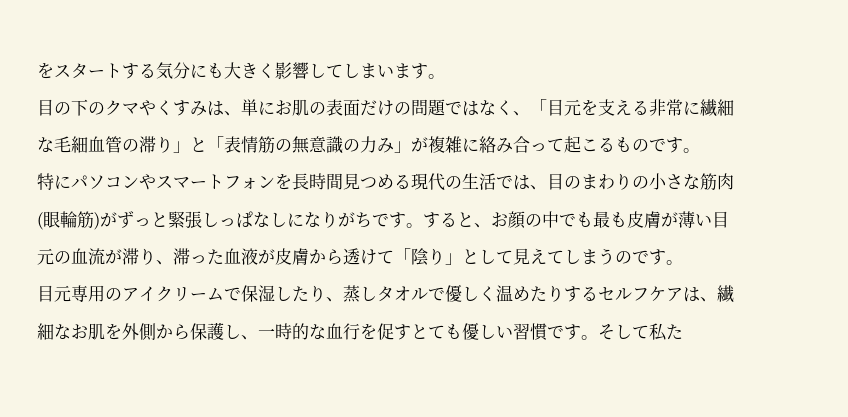をスタートする気分にも大きく影響してしまいます。
目の下のクマやくすみは、単にお肌の表面だけの問題ではなく、「目元を支える非常に繊細な毛細血管の滞り」と「表情筋の無意識の力み」が複雑に絡み合って起こるものです。
特にパソコンやスマートフォンを長時間見つめる現代の生活では、目のまわりの小さな筋肉(眼輪筋)がずっと緊張しっぱなしになりがちです。すると、お顔の中でも最も皮膚が薄い目元の血流が滞り、滞った血液が皮膚から透けて「陰り」として見えてしまうのです。
目元専用のアイクリームで保湿したり、蒸しタオルで優しく温めたりするセルフケアは、繊細なお肌を外側から保護し、一時的な血行を促すとても優しい習慣です。そして私た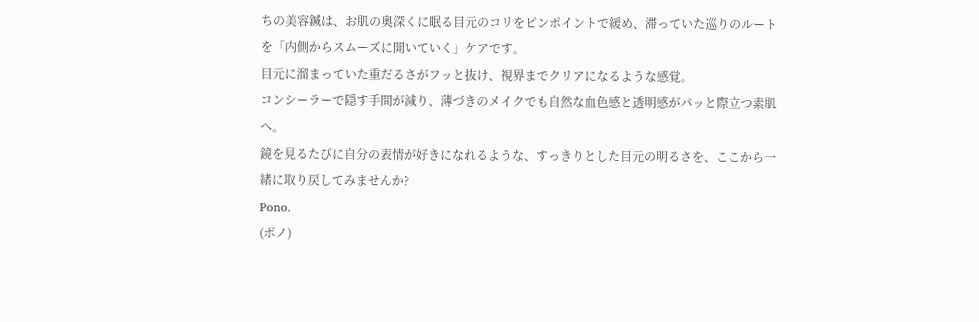ちの美容鍼は、お肌の奥深くに眠る目元のコリをピンポイントで緩め、滞っていた巡りのルートを「内側からスムーズに開いていく」ケアです。
目元に溜まっていた重だるさがフッと抜け、視界までクリアになるような感覚。
コンシーラーで隠す手間が減り、薄づきのメイクでも自然な血色感と透明感がパッと際立つ素肌へ。
鏡を見るたびに自分の表情が好きになれるような、すっきりとした目元の明るさを、ここから一緒に取り戻してみませんか?
Pono.
(ポノ)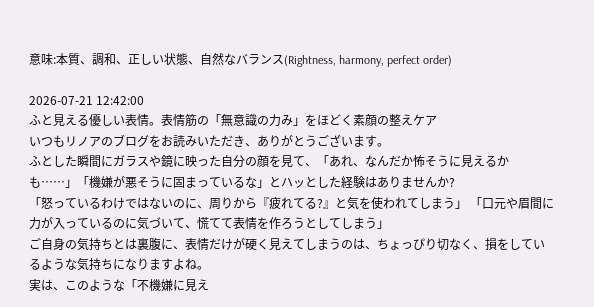意味:本質、調和、正しい状態、自然なバランス(Rightness, harmony, perfect order)

2026-07-21 12:42:00
ふと見える優しい表情。表情筋の「無意識の力み」をほどく素顔の整えケア
いつもリノアのブログをお読みいただき、ありがとうございます。
ふとした瞬間にガラスや鏡に映った自分の顔を見て、「あれ、なんだか怖そうに見えるかも……」「機嫌が悪そうに固まっているな」とハッとした経験はありませんか?
「怒っているわけではないのに、周りから『疲れてる?』と気を使われてしまう」 「口元や眉間に力が入っているのに気づいて、慌てて表情を作ろうとしてしまう」
ご自身の気持ちとは裏腹に、表情だけが硬く見えてしまうのは、ちょっぴり切なく、損をしているような気持ちになりますよね。
実は、このような「不機嫌に見え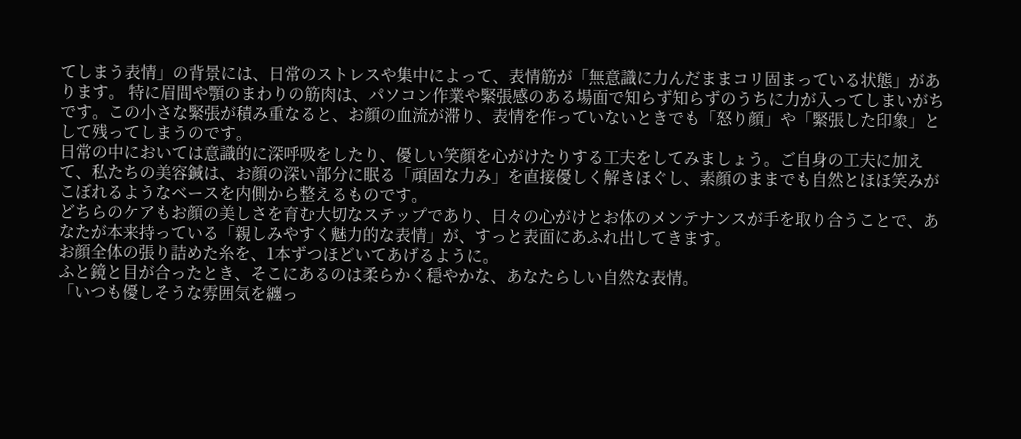てしまう表情」の背景には、日常のストレスや集中によって、表情筋が「無意識に力んだままコリ固まっている状態」があります。 特に眉間や顎のまわりの筋肉は、パソコン作業や緊張感のある場面で知らず知らずのうちに力が入ってしまいがちです。この小さな緊張が積み重なると、お顔の血流が滞り、表情を作っていないときでも「怒り顔」や「緊張した印象」として残ってしまうのです。
日常の中においては意識的に深呼吸をしたり、優しい笑顔を心がけたりする工夫をしてみましょう。ご自身の工夫に加えて、私たちの美容鍼は、お顔の深い部分に眠る「頑固な力み」を直接優しく解きほぐし、素顔のままでも自然とほほ笑みがこぼれるようなベースを内側から整えるものです。
どちらのケアもお顔の美しさを育む大切なステップであり、日々の心がけとお体のメンテナンスが手を取り合うことで、あなたが本来持っている「親しみやすく魅力的な表情」が、すっと表面にあふれ出してきます。
お顔全体の張り詰めた糸を、1本ずつほどいてあげるように。
ふと鏡と目が合ったとき、そこにあるのは柔らかく穏やかな、あなたらしい自然な表情。
「いつも優しそうな雰囲気を纏っ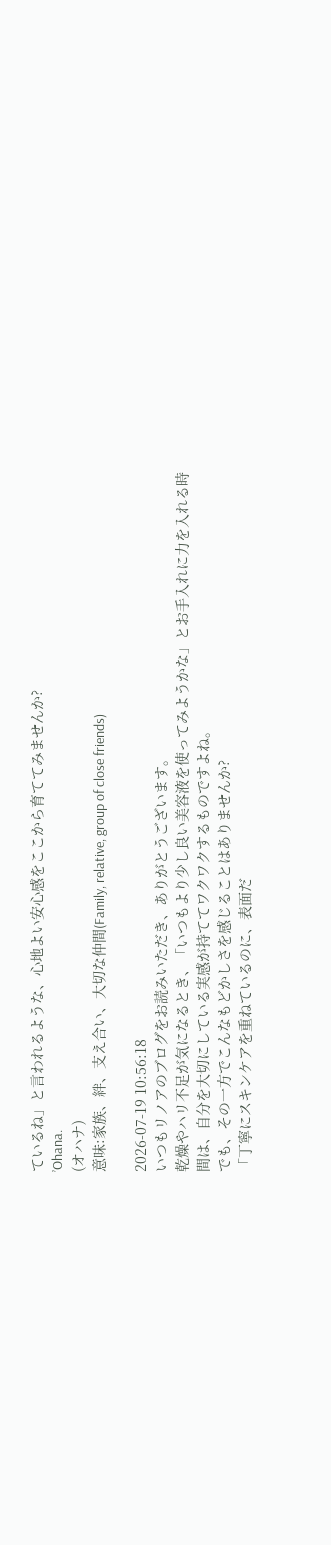ているね」と言われるような、心地よい安心感をここから育ててみませんか?
’Ohana.
(オハナ)
意味:家族、絆、支え合い、大切な仲間(Family, relative, group of close friends)

2026-07-19 10:56:18
いつもリノアのブログをお読みいただき、ありがとうございます。
乾燥やハリ不足が気になるとき、「いつもより少し良い美容液を使ってみようかな」とお手入れに力を入れる時間は、自分を大切にしている実感が持ててワクワクするものですよね。
でも、その一方でこんなもどかしさを感じることはありませんか?
「丁寧にスキンケアを重ねているのに、表面だ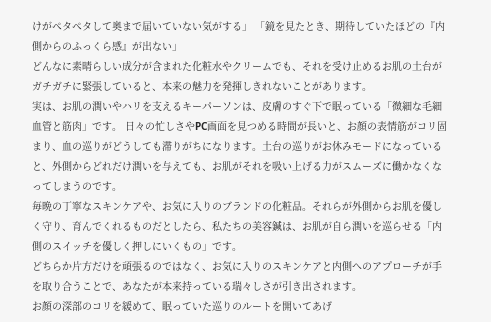けがペタペタして奥まで届いていない気がする」 「鏡を見たとき、期待していたほどの『内側からのふっくら感』が出ない」
どんなに素晴らしい成分が含まれた化粧水やクリームでも、それを受け止めるお肌の土台がガチガチに緊張していると、本来の魅力を発揮しきれないことがあります。
実は、お肌の潤いやハリを支えるキーパーソンは、皮膚のすぐ下で眠っている「微細な毛細血管と筋肉」です。 日々の忙しさやPC画面を見つめる時間が長いと、お顔の表情筋がコリ固まり、血の巡りがどうしても滞りがちになります。土台の巡りがお休みモードになっていると、外側からどれだけ潤いを与えても、お肌がそれを吸い上げる力がスムーズに働かなくなってしまうのです。
毎晩の丁寧なスキンケアや、お気に入りのブランドの化粧品。それらが外側からお肌を優しく守り、育んでくれるものだとしたら、私たちの美容鍼は、お肌が自ら潤いを巡らせる「内側のスイッチを優しく押しにいくもの」です。
どちらか片方だけを頑張るのではなく、お気に入りのスキンケアと内側へのアプローチが手を取り合うことで、あなたが本来持っている瑞々しさが引き出されます。
お顔の深部のコリを緩めて、眠っていた巡りのルートを開いてあげ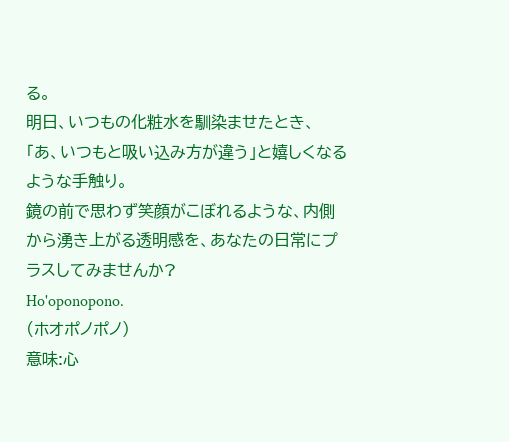る。
明日、いつもの化粧水を馴染ませたとき、「あ、いつもと吸い込み方が違う」と嬉しくなるような手触り。
鏡の前で思わず笑顔がこぼれるような、内側から湧き上がる透明感を、あなたの日常にプラスしてみませんか?
Ho'oponopono.
(ホオポノポノ)
意味:心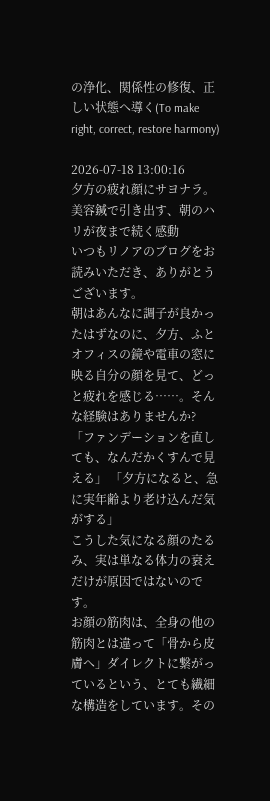の浄化、関係性の修復、正しい状態へ導く(To make right, correct, restore harmony)

2026-07-18 13:00:16
夕方の疲れ顔にサヨナラ。美容鍼で引き出す、朝のハリが夜まで続く感動
いつもリノアのブログをお読みいただき、ありがとうございます。
朝はあんなに調子が良かったはずなのに、夕方、ふとオフィスの鏡や電車の窓に映る自分の顔を見て、どっと疲れを感じる……。そんな経験はありませんか?
「ファンデーションを直しても、なんだかくすんで見える」 「夕方になると、急に実年齢より老け込んだ気がする」
こうした気になる顔のたるみ、実は単なる体力の衰えだけが原因ではないのです。
お顔の筋肉は、全身の他の筋肉とは違って「骨から皮膚へ」ダイレクトに繋がっているという、とても繊細な構造をしています。その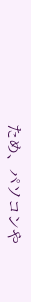ため、パソコンや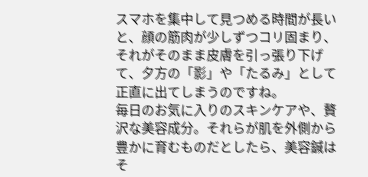スマホを集中して見つめる時間が長いと、顔の筋肉が少しずつコリ固まり、それがそのまま皮膚を引っ張り下げて、夕方の「影」や「たるみ」として正直に出てしまうのですね。
毎日のお気に入りのスキンケアや、贅沢な美容成分。それらが肌を外側から豊かに育むものだとしたら、美容鍼はそ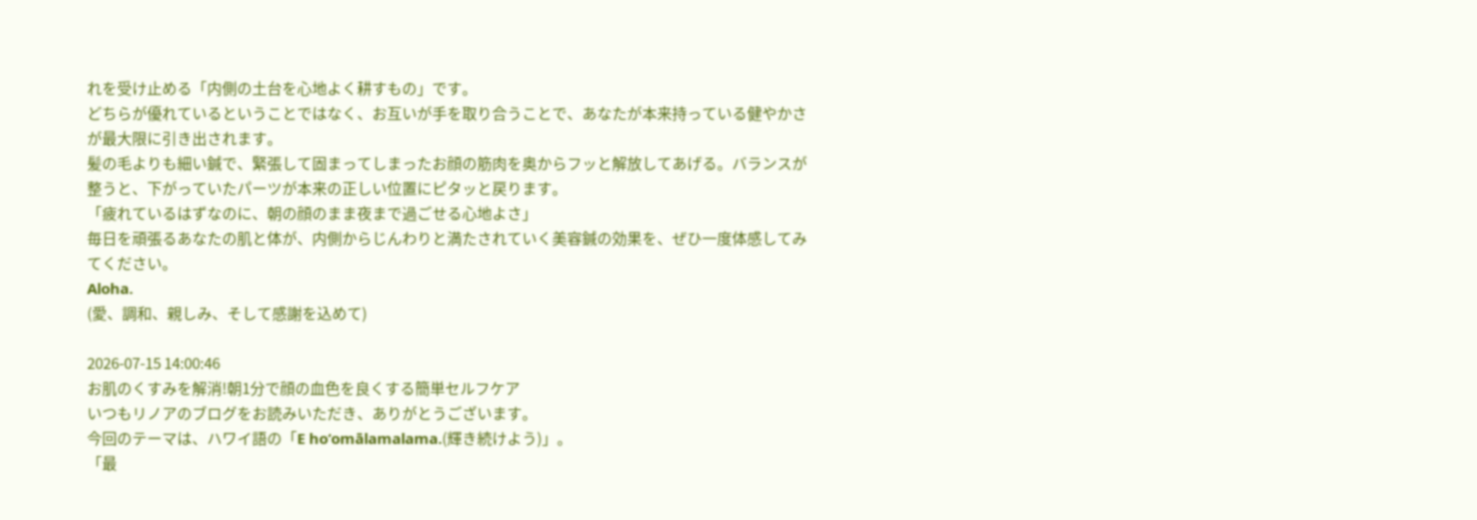れを受け止める「内側の土台を心地よく耕すもの」です。
どちらが優れているということではなく、お互いが手を取り合うことで、あなたが本来持っている健やかさが最大限に引き出されます。
髪の毛よりも細い鍼で、緊張して固まってしまったお顔の筋肉を奥からフッと解放してあげる。バランスが整うと、下がっていたパーツが本来の正しい位置にピタッと戻ります。
「疲れているはずなのに、朝の顔のまま夜まで過ごせる心地よさ」
毎日を頑張るあなたの肌と体が、内側からじんわりと満たされていく美容鍼の効果を、ぜひ一度体感してみてください。
Aloha.
(愛、調和、親しみ、そして感謝を込めて)

2026-07-15 14:00:46
お肌のくすみを解消!朝1分で顔の血色を良くする簡単セルフケア
いつもリノアのブログをお読みいただき、ありがとうございます。
今回のテーマは、ハワイ語の「E hoʻomālamalama.(輝き続けよう)」。
「最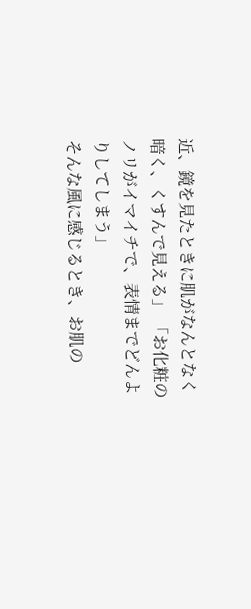近、鏡を見たときに肌がなんとなく暗く、くすんで見える」 「お化粧のノリがイマイチで、表情までどんよりしてしまう」
そんな風に感じるとき、お肌の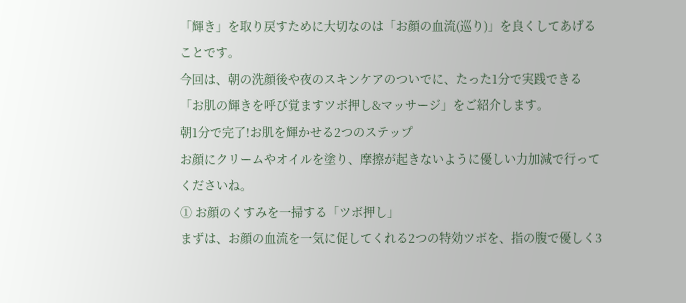「輝き」を取り戻すために大切なのは「お顔の血流(巡り)」を良くしてあげることです。
今回は、朝の洗顔後や夜のスキンケアのついでに、たった1分で実践できる「お肌の輝きを呼び覚ますツボ押し&マッサージ」をご紹介します。
朝1分で完了!お肌を輝かせる2つのステップ
お顔にクリームやオイルを塗り、摩擦が起きないように優しい力加減で行ってくださいね。
① お顔のくすみを一掃する「ツボ押し」
まずは、お顔の血流を一気に促してくれる2つの特効ツボを、指の腹で優しく3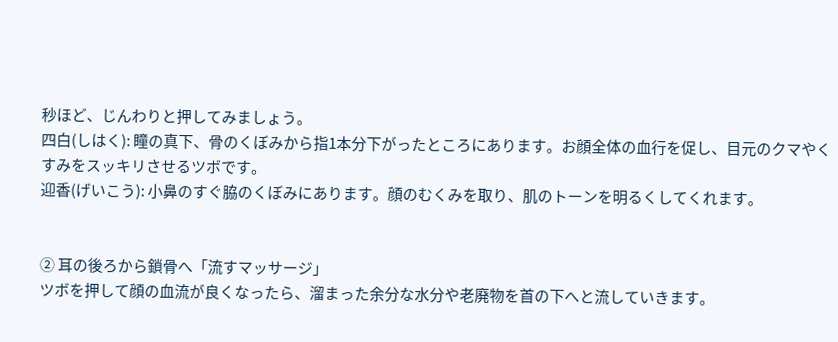秒ほど、じんわりと押してみましょう。
四白(しはく): 瞳の真下、骨のくぼみから指1本分下がったところにあります。お顔全体の血行を促し、目元のクマやくすみをスッキリさせるツボです。
迎香(げいこう): 小鼻のすぐ脇のくぼみにあります。顔のむくみを取り、肌のトーンを明るくしてくれます。


② 耳の後ろから鎖骨へ「流すマッサージ」
ツボを押して顔の血流が良くなったら、溜まった余分な水分や老廃物を首の下へと流していきます。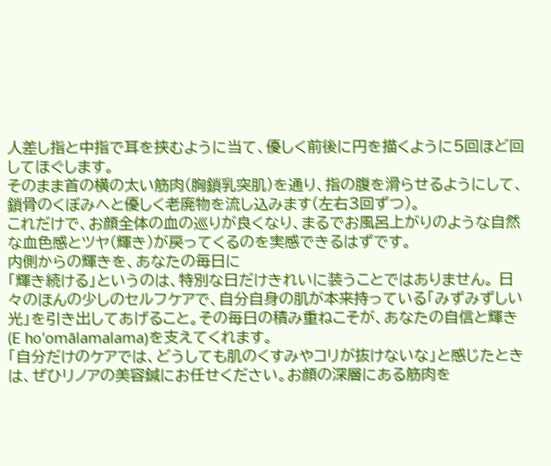人差し指と中指で耳を挟むように当て、優しく前後に円を描くように5回ほど回してほぐします。
そのまま首の横の太い筋肉(胸鎖乳突肌)を通り、指の腹を滑らせるようにして、鎖骨のくぼみへと優しく老廃物を流し込みます(左右3回ずつ)。
これだけで、お顔全体の血の巡りが良くなり、まるでお風呂上がりのような自然な血色感とツヤ(輝き)が戻ってくるのを実感できるはずです。
内側からの輝きを、あなたの毎日に
「輝き続ける」というのは、特別な日だけきれいに装うことではありません。 日々のほんの少しのセルフケアで、自分自身の肌が本来持っている「みずみずしい光」を引き出してあげること。その毎日の積み重ねこそが、あなたの自信と輝き(E hoʻomālamalama)を支えてくれます。
「自分だけのケアでは、どうしても肌のくすみやコリが抜けないな」と感じたときは、ぜひリノアの美容鍼にお任せください。お顔の深層にある筋肉を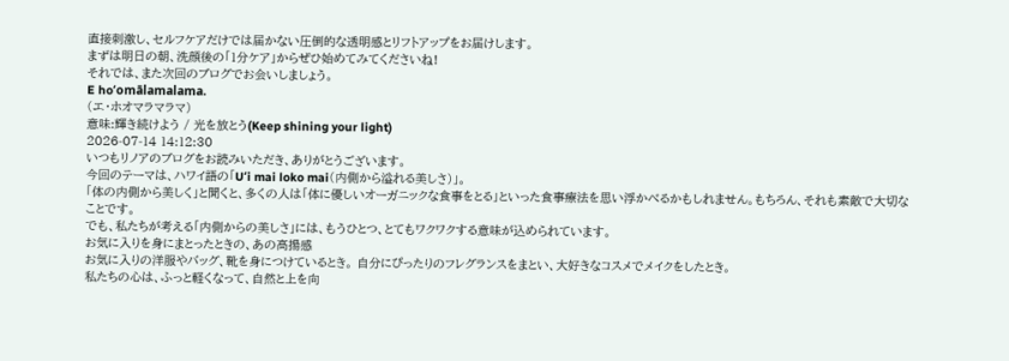直接刺激し、セルフケアだけでは届かない圧倒的な透明感とリフトアップをお届けします。
まずは明日の朝、洗顔後の「1分ケア」からぜひ始めてみてくださいね!
それでは、また次回のブログでお会いしましょう。
E hoʻomālamalama.
(エ・ホオマラマラマ)
意味:輝き続けよう / 光を放とう(Keep shining your light)
2026-07-14 14:12:30
いつもリノアのブログをお読みいただき、ありがとうございます。
今回のテーマは、ハワイ語の「Uʻi mai loko mai(内側から溢れる美しさ)」。
「体の内側から美しく」と聞くと、多くの人は「体に優しいオーガニックな食事をとる」といった食事療法を思い浮かべるかもしれません。もちろん、それも素敵で大切なことです。
でも、私たちが考える「内側からの美しさ」には、もうひとつ、とてもワクワクする意味が込められています。
お気に入りを身にまとったときの、あの高揚感
お気に入りの洋服やバッグ、靴を身につけているとき。 自分にぴったりのフレグランスをまとい、大好きなコスメでメイクをしたとき。
私たちの心は、ふっと軽くなって、自然と上を向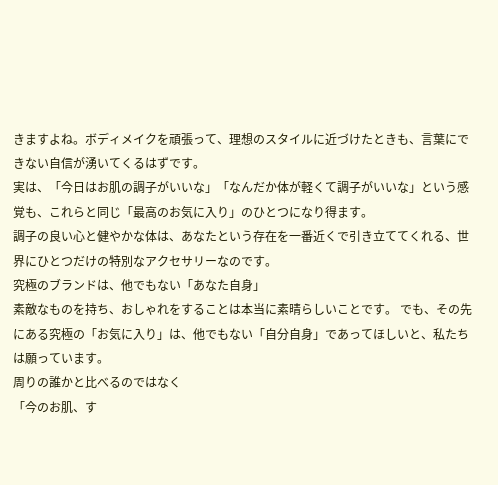きますよね。ボディメイクを頑張って、理想のスタイルに近づけたときも、言葉にできない自信が湧いてくるはずです。
実は、「今日はお肌の調子がいいな」「なんだか体が軽くて調子がいいな」という感覚も、これらと同じ「最高のお気に入り」のひとつになり得ます。
調子の良い心と健やかな体は、あなたという存在を一番近くで引き立ててくれる、世界にひとつだけの特別なアクセサリーなのです。
究極のブランドは、他でもない「あなた自身」
素敵なものを持ち、おしゃれをすることは本当に素晴らしいことです。 でも、その先にある究極の「お気に入り」は、他でもない「自分自身」であってほしいと、私たちは願っています。
周りの誰かと比べるのではなく
「今のお肌、す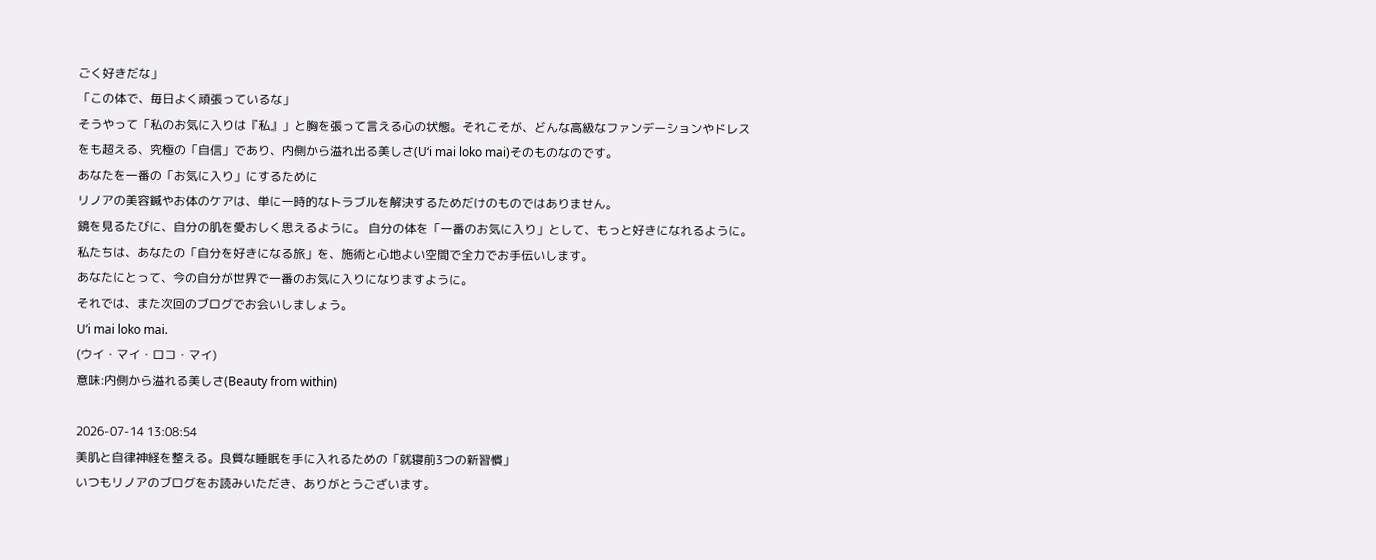ごく好きだな」
「この体で、毎日よく頑張っているな」
そうやって「私のお気に入りは『私』」と胸を張って言える心の状態。それこそが、どんな高級なファンデーションやドレスをも超える、究極の「自信」であり、内側から溢れ出る美しさ(Uʻi mai loko mai)そのものなのです。
あなたを一番の「お気に入り」にするために
リノアの美容鍼やお体のケアは、単に一時的なトラブルを解決するためだけのものではありません。
鏡を見るたびに、自分の肌を愛おしく思えるように。 自分の体を「一番のお気に入り」として、もっと好きになれるように。
私たちは、あなたの「自分を好きになる旅」を、施術と心地よい空間で全力でお手伝いします。
あなたにとって、今の自分が世界で一番のお気に入りになりますように。
それでは、また次回のブログでお会いしましょう。
Uʻi mai loko mai.
(ウイ・マイ・ロコ・マイ)
意味:内側から溢れる美しさ(Beauty from within)

2026-07-14 13:08:54
美肌と自律神経を整える。良質な睡眠を手に入れるための「就寝前3つの新習慣」
いつもリノアのブログをお読みいただき、ありがとうございます。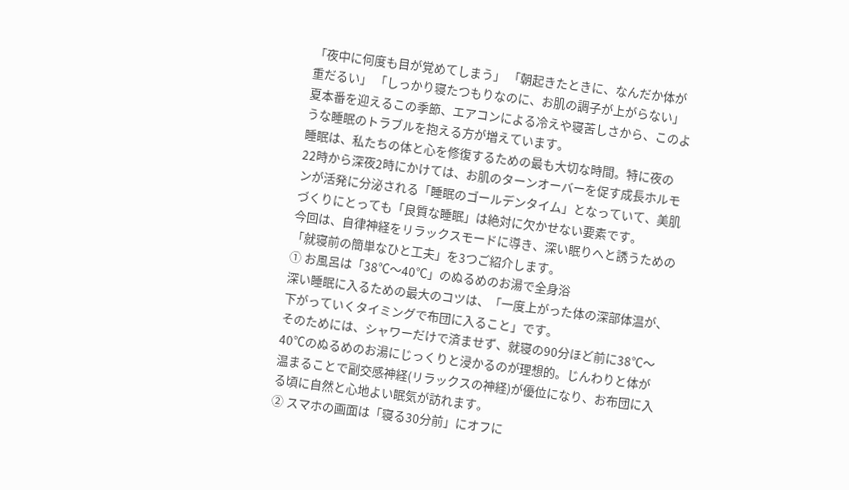「夜中に何度も目が覚めてしまう」 「朝起きたときに、なんだか体が重だるい」 「しっかり寝たつもりなのに、お肌の調子が上がらない」
夏本番を迎えるこの季節、エアコンによる冷えや寝苦しさから、このような睡眠のトラブルを抱える方が増えています。
睡眠は、私たちの体と心を修復するための最も大切な時間。特に夜の22時から深夜2時にかけては、お肌のターンオーバーを促す成長ホルモンが活発に分泌される「睡眠のゴールデンタイム」となっていて、美肌づくりにとっても「良質な睡眠」は絶対に欠かせない要素です。
今回は、自律神経をリラックスモードに導き、深い眠りへと誘うための「就寝前の簡単なひと工夫」を3つご紹介します。
① お風呂は「38℃〜40℃」のぬるめのお湯で全身浴
深い睡眠に入るための最大のコツは、「一度上がった体の深部体温が、下がっていくタイミングで布団に入ること」です。
そのためには、シャワーだけで済ませず、就寝の90分ほど前に38℃〜40℃のぬるめのお湯にじっくりと浸かるのが理想的。じんわりと体が温まることで副交感神経(リラックスの神経)が優位になり、お布団に入る頃に自然と心地よい眠気が訪れます。
② スマホの画面は「寝る30分前」にオフに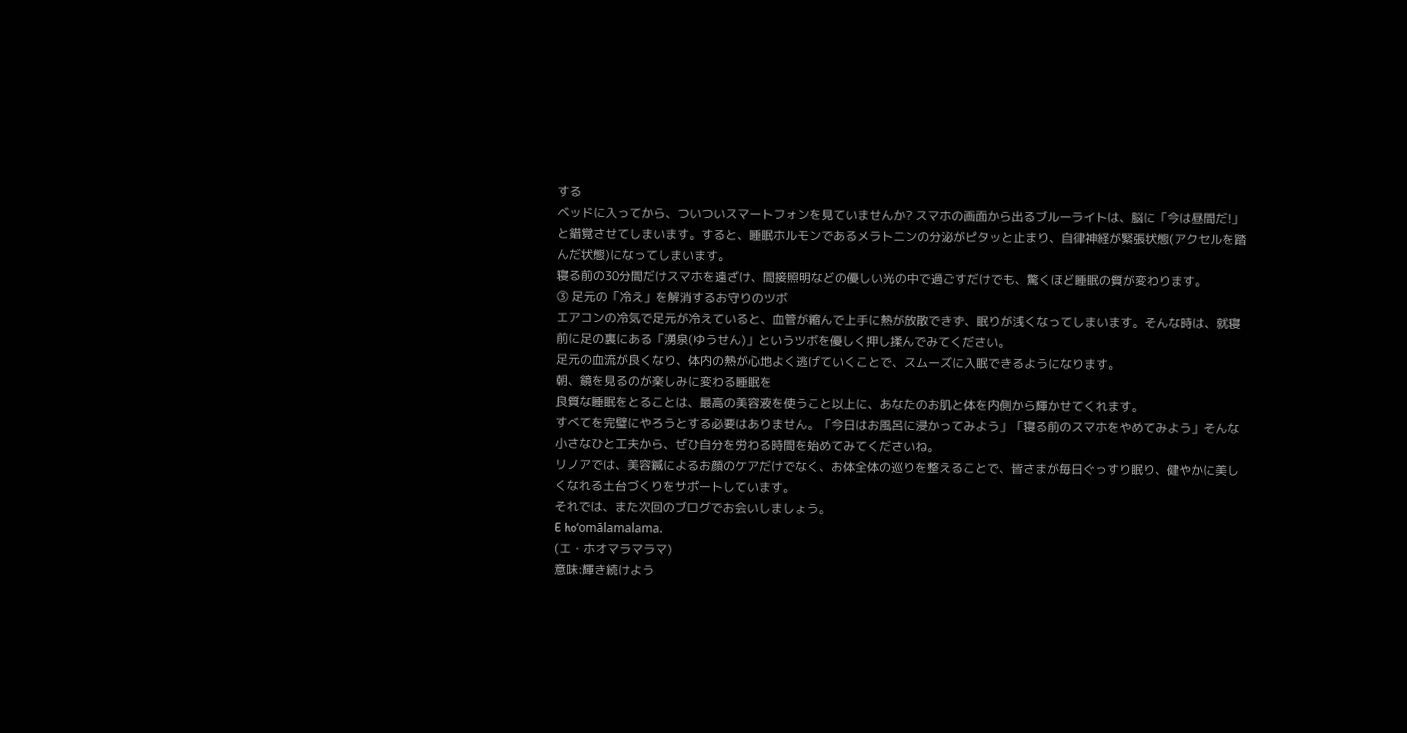する
ベッドに入ってから、ついついスマートフォンを見ていませんか? スマホの画面から出るブルーライトは、脳に「今は昼間だ!」と錯覚させてしまいます。すると、睡眠ホルモンであるメラトニンの分泌がピタッと止まり、自律神経が緊張状態(アクセルを踏んだ状態)になってしまいます。
寝る前の30分間だけスマホを遠ざけ、間接照明などの優しい光の中で過ごすだけでも、驚くほど睡眠の質が変わります。
③ 足元の「冷え」を解消するお守りのツボ
エアコンの冷気で足元が冷えていると、血管が縮んで上手に熱が放散できず、眠りが浅くなってしまいます。そんな時は、就寝前に足の裏にある「湧泉(ゆうせん)」というツボを優しく押し揉んでみてください。
足元の血流が良くなり、体内の熱が心地よく逃げていくことで、スムーズに入眠できるようになります。
朝、鏡を見るのが楽しみに変わる睡眠を
良質な睡眠をとることは、最高の美容液を使うこと以上に、あなたのお肌と体を内側から輝かせてくれます。
すべてを完璧にやろうとする必要はありません。「今日はお風呂に浸かってみよう」「寝る前のスマホをやめてみよう」そんな小さなひと工夫から、ぜひ自分を労わる時間を始めてみてくださいね。
リノアでは、美容鍼によるお顔のケアだけでなく、お体全体の巡りを整えることで、皆さまが毎日ぐっすり眠り、健やかに美しくなれる土台づくりをサポートしています。
それでは、また次回のブログでお会いしましょう。
E hoʻomālamalama.
(エ・ホオマラマラマ)
意味:輝き続けよう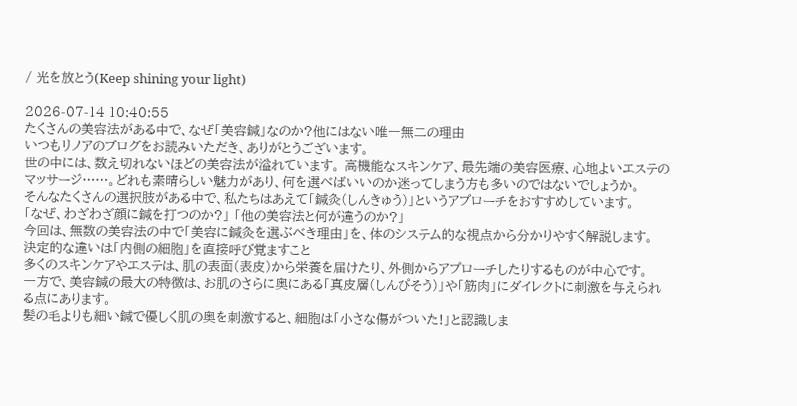/ 光を放とう(Keep shining your light)

2026-07-14 10:40:55
たくさんの美容法がある中で、なぜ「美容鍼」なのか?他にはない唯一無二の理由
いつもリノアのブログをお読みいただき、ありがとうございます。
世の中には、数え切れないほどの美容法が溢れています。 高機能なスキンケア、最先端の美容医療、心地よいエステのマッサージ……。どれも素晴らしい魅力があり、何を選べばいいのか迷ってしまう方も多いのではないでしょうか。
そんなたくさんの選択肢がある中で、私たちはあえて「鍼灸(しんきゅう)」というアプローチをおすすめしています。
「なぜ、わざわざ顔に鍼を打つのか?」 「他の美容法と何が違うのか?」
今回は、無数の美容法の中で「美容に鍼灸を選ぶべき理由」を、体のシステム的な視点から分かりやすく解説します。
決定的な違いは「内側の細胞」を直接呼び覚ますこと
多くのスキンケアやエステは、肌の表面(表皮)から栄養を届けたり、外側からアプローチしたりするものが中心です。
一方で、美容鍼の最大の特徴は、お肌のさらに奥にある「真皮層(しんぴそう)」や「筋肉」にダイレクトに刺激を与えられる点にあります。
髪の毛よりも細い鍼で優しく肌の奥を刺激すると、細胞は「小さな傷がついた!」と認識しま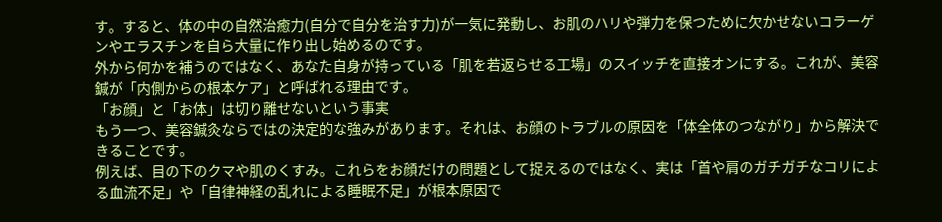す。すると、体の中の自然治癒力(自分で自分を治す力)が一気に発動し、お肌のハリや弾力を保つために欠かせないコラーゲンやエラスチンを自ら大量に作り出し始めるのです。
外から何かを補うのではなく、あなた自身が持っている「肌を若返らせる工場」のスイッチを直接オンにする。これが、美容鍼が「内側からの根本ケア」と呼ばれる理由です。
「お顔」と「お体」は切り離せないという事実
もう一つ、美容鍼灸ならではの決定的な強みがあります。それは、お顔のトラブルの原因を「体全体のつながり」から解決できることです。
例えば、目の下のクマや肌のくすみ。これらをお顔だけの問題として捉えるのではなく、実は「首や肩のガチガチなコリによる血流不足」や「自律神経の乱れによる睡眠不足」が根本原因で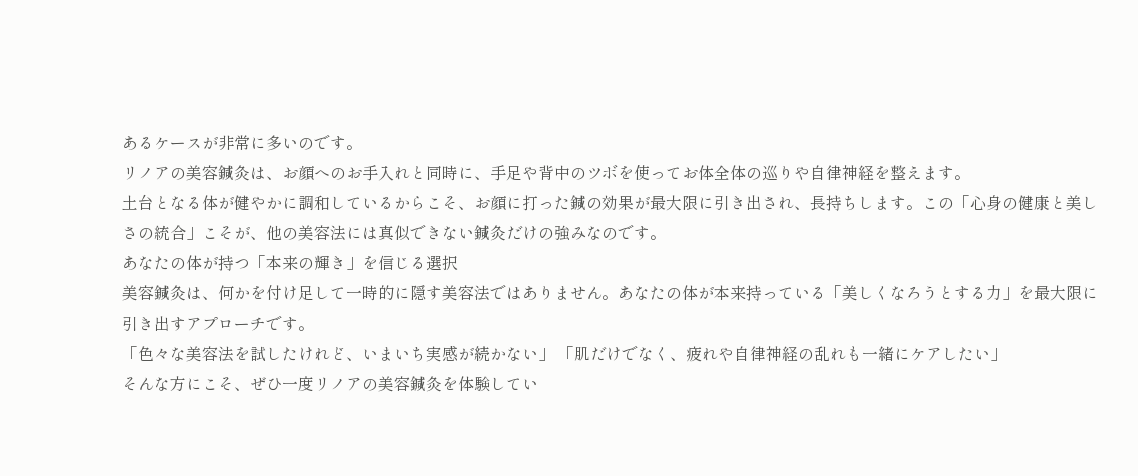あるケースが非常に多いのです。
リノアの美容鍼灸は、お顔へのお手入れと同時に、手足や背中のツボを使ってお体全体の巡りや自律神経を整えます。
土台となる体が健やかに調和しているからこそ、お顔に打った鍼の効果が最大限に引き出され、長持ちします。この「心身の健康と美しさの統合」こそが、他の美容法には真似できない鍼灸だけの強みなのです。
あなたの体が持つ「本来の輝き」を信じる選択
美容鍼灸は、何かを付け足して一時的に隠す美容法ではありません。あなたの体が本来持っている「美しくなろうとする力」を最大限に引き出すアプローチです。
「色々な美容法を試したけれど、いまいち実感が続かない」 「肌だけでなく、疲れや自律神経の乱れも一緒にケアしたい」
そんな方にこそ、ぜひ一度リノアの美容鍼灸を体験してい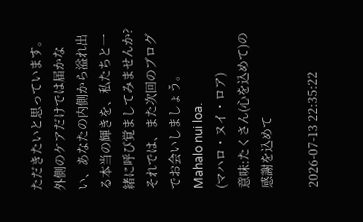ただきたいと思っています。
外側のケアだけでは届かない、あなたの内側から溢れ出る本当の輝きを、私たちと一緒に呼び覚ましてみませんか?
それでは、また次回のブログでお会いしましょう。
Mahalo nui loa.
(マハロ・ヌイ・ロア)
意味:たくさん(心を込めて)の感謝を込めて

2026-07-13 22:35:22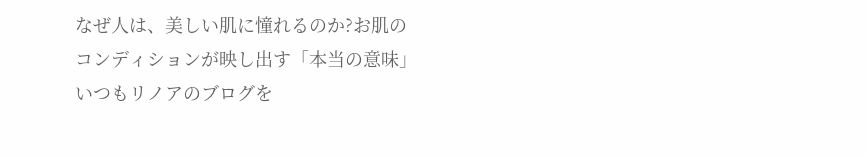なぜ人は、美しい肌に憧れるのか?お肌のコンディションが映し出す「本当の意味」
いつもリノアのブログを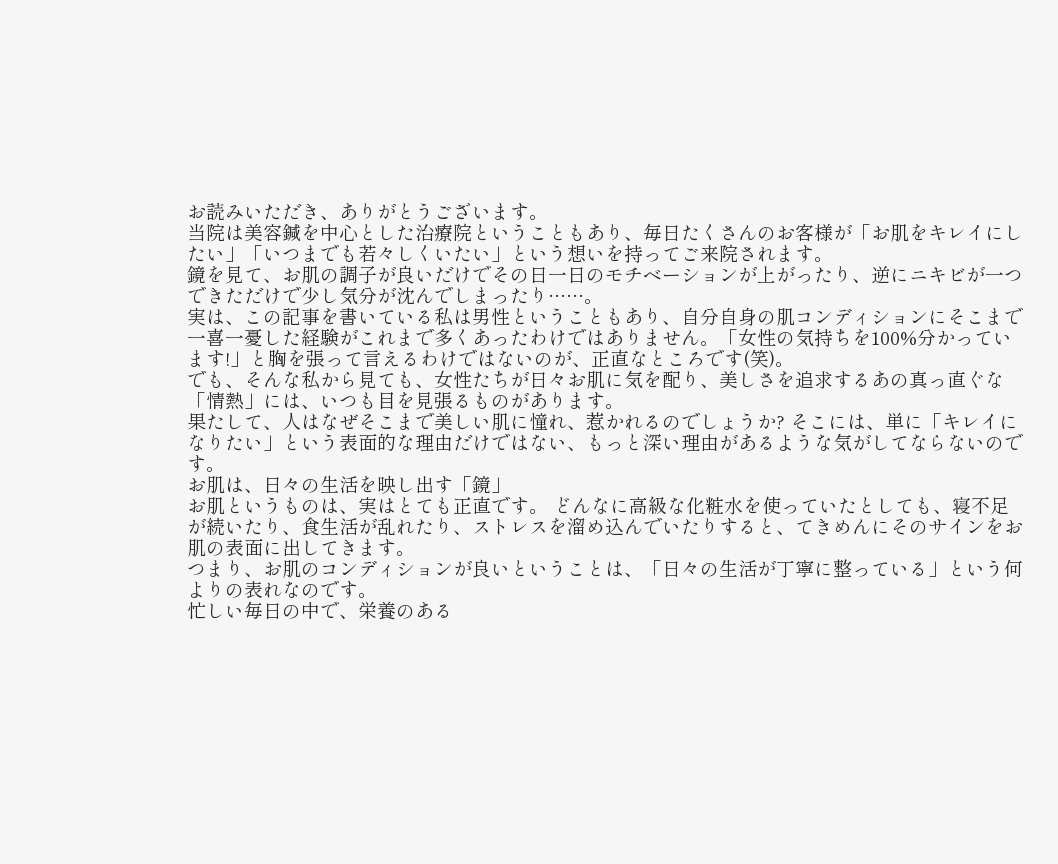お読みいただき、ありがとうございます。
当院は美容鍼を中心とした治療院ということもあり、毎日たくさんのお客様が「お肌をキレイにしたい」「いつまでも若々しくいたい」という想いを持ってご来院されます。
鏡を見て、お肌の調子が良いだけでその日一日のモチベーションが上がったり、逆にニキビが一つできただけで少し気分が沈んでしまったり……。
実は、この記事を書いている私は男性ということもあり、自分自身の肌コンディションにそこまで一喜一憂した経験がこれまで多くあったわけではありません。「女性の気持ちを100%分かっています!」と胸を張って言えるわけではないのが、正直なところです(笑)。
でも、そんな私から見ても、女性たちが日々お肌に気を配り、美しさを追求するあの真っ直ぐな「情熱」には、いつも目を見張るものがあります。
果たして、人はなぜそこまで美しい肌に憧れ、惹かれるのでしょうか? そこには、単に「キレイになりたい」という表面的な理由だけではない、もっと深い理由があるような気がしてならないのです。
お肌は、日々の生活を映し出す「鏡」
お肌というものは、実はとても正直です。 どんなに高級な化粧水を使っていたとしても、寝不足が続いたり、食生活が乱れたり、ストレスを溜め込んでいたりすると、てきめんにそのサインをお肌の表面に出してきます。
つまり、お肌のコンディションが良いということは、「日々の生活が丁寧に整っている」という何よりの表れなのです。
忙しい毎日の中で、栄養のある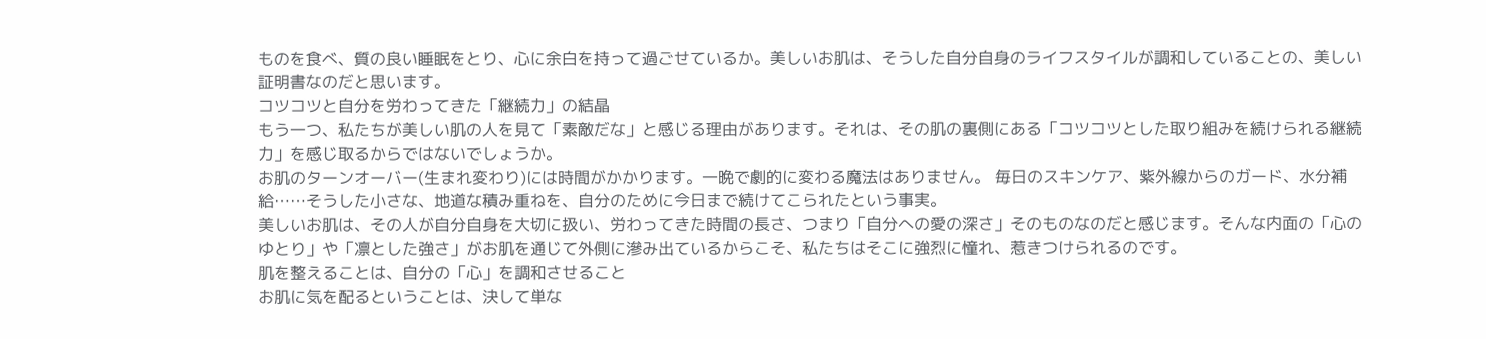ものを食べ、質の良い睡眠をとり、心に余白を持って過ごせているか。美しいお肌は、そうした自分自身のライフスタイルが調和していることの、美しい証明書なのだと思います。
コツコツと自分を労わってきた「継続力」の結晶
もう一つ、私たちが美しい肌の人を見て「素敵だな」と感じる理由があります。それは、その肌の裏側にある「コツコツとした取り組みを続けられる継続力」を感じ取るからではないでしょうか。
お肌のターンオーバー(生まれ変わり)には時間がかかります。一晩で劇的に変わる魔法はありません。 毎日のスキンケア、紫外線からのガード、水分補給……そうした小さな、地道な積み重ねを、自分のために今日まで続けてこられたという事実。
美しいお肌は、その人が自分自身を大切に扱い、労わってきた時間の長さ、つまり「自分への愛の深さ」そのものなのだと感じます。そんな内面の「心のゆとり」や「凛とした強さ」がお肌を通じて外側に滲み出ているからこそ、私たちはそこに強烈に憧れ、惹きつけられるのです。
肌を整えることは、自分の「心」を調和させること
お肌に気を配るということは、決して単な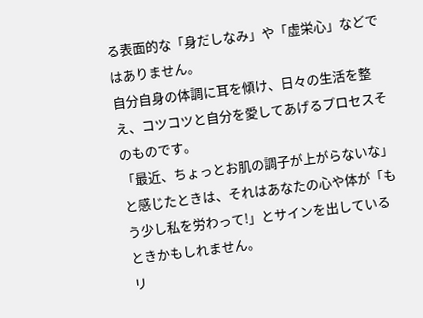る表面的な「身だしなみ」や「虚栄心」などではありません。
自分自身の体調に耳を傾け、日々の生活を整え、コツコツと自分を愛してあげるプロセスそのものです。
「最近、ちょっとお肌の調子が上がらないな」と感じたときは、それはあなたの心や体が「もう少し私を労わって!」とサインを出しているときかもしれません。
リ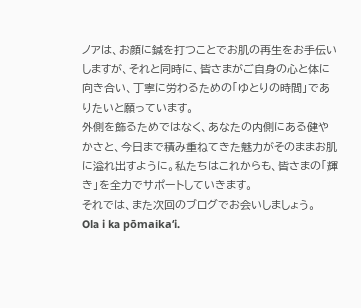ノアは、お顔に鍼を打つことでお肌の再生をお手伝いしますが、それと同時に、皆さまがご自身の心と体に向き合い、丁寧に労わるための「ゆとりの時間」でありたいと願っています。
外側を飾るためではなく、あなたの内側にある健やかさと、今日まで積み重ねてきた魅力がそのままお肌に溢れ出すように。私たちはこれからも、皆さまの「輝き」を全力でサポートしていきます。
それでは、また次回のブログでお会いしましょう。
Ola i ka pōmaikaʻi.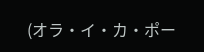(オラ・イ・カ・ポー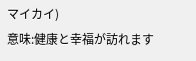マイカイ)
意味:健康と幸福が訪れます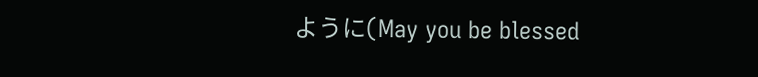ように(May you be blessed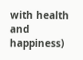with health and happiness)